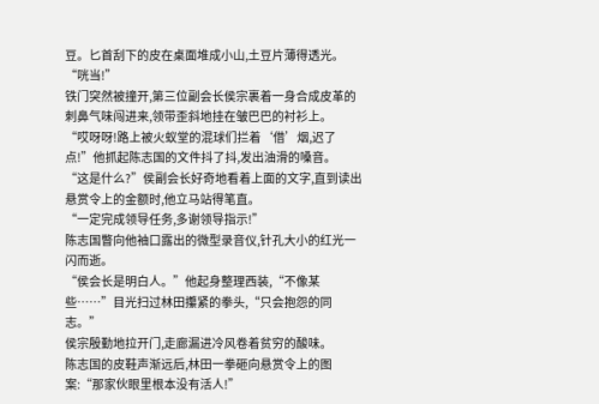豆。匕首刮下的皮在桌面堆成小山,土豆片薄得透光。
“咣当!”
铁门突然被撞开,第三位副会长侯宗裹着一身合成皮革的刺鼻气味闯进来,领带歪斜地挂在皱巴巴的衬衫上。
“哎呀呀!路上被火蚁堂的混球们拦着‘借’烟,迟了点!”他抓起陈志国的文件抖了抖,发出油滑的嗓音。
“这是什么?”侯副会长好奇地看着上面的文字,直到读出悬赏令上的金额时,他立马站得笔直。
“一定完成领导任务,多谢领导指示!”
陈志国瞥向他袖口露出的微型录音仪,针孔大小的红光一闪而逝。
“侯会长是明白人。”他起身整理西装,“不像某些……”目光扫过林田攥紧的拳头,“只会抱怨的同志。”
侯宗殷勤地拉开门,走廊漏进冷风卷着贫穷的酸味。
陈志国的皮鞋声渐远后,林田一拳砸向悬赏令上的图案:“那家伙眼里根本没有活人!”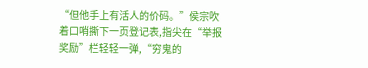“但他手上有活人的价码。”侯宗吹着口哨撕下一页登记表,指尖在“举报奖励”栏轻轻一弹,“穷鬼的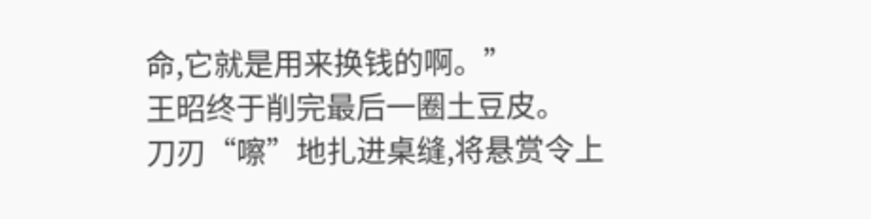命,它就是用来换钱的啊。”
王昭终于削完最后一圈土豆皮。
刀刃“嚓”地扎进桌缝,将悬赏令上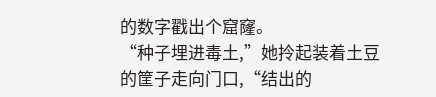的数字戳出个窟窿。
“种子埋进毒土,”她拎起装着土豆的筐子走向门口,“结出的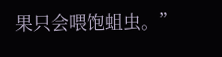果只会喂饱蛆虫。”